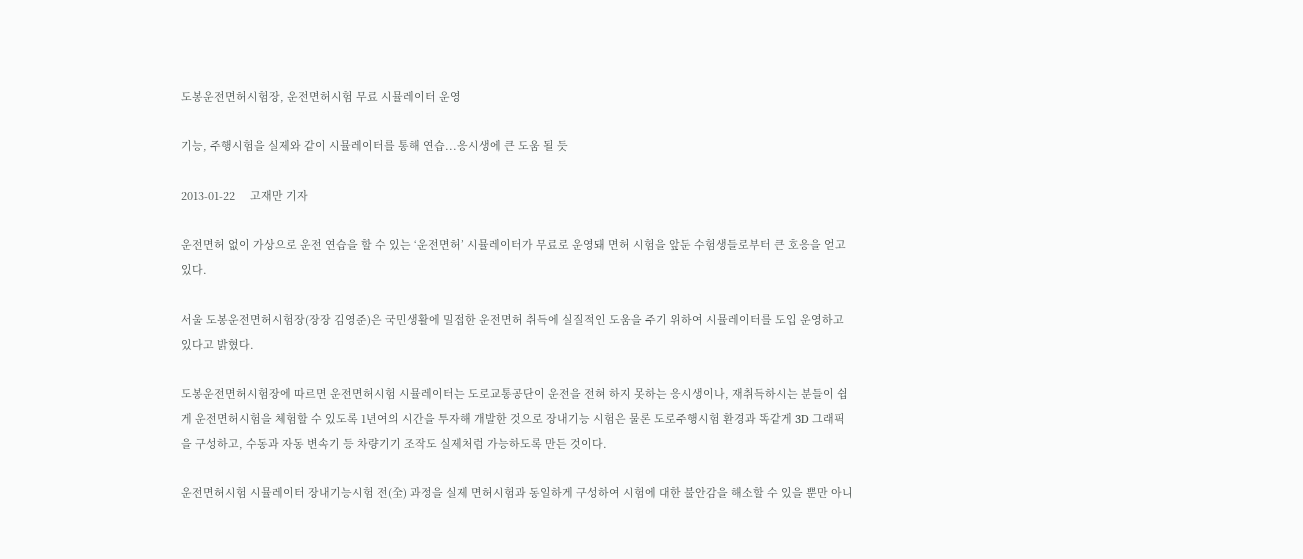도봉운전면허시험장, 운전면허시험 무료 시뮬레이터 운영

기능, 주행시험을 실제와 같이 시뮬레이터를 통해 연습...응시생에 큰 도움 될 듯

2013-01-22     고재만 기자

운전면허 없이 가상으로 운전 연습을 할 수 있는 ‘운전면허’ 시뮬레이터가 무료로 운영돼 면허 시험을 앞둔 수험생들로부터 큰 호응을 얻고 있다.

서울 도봉운전면허시험장(장장 김영준)은 국민생활에 밀접한 운전면허 취득에 실질적인 도움을 주기 위하여 시뮬레이터를 도입 운영하고 있다고 밝혔다.

도봉운전면허시험장에 따르면 운전면허시험 시뮬레이터는 도로교통공단이 운전을 전혀 하지 못하는 응시생이나, 재취득하시는 분들이 쉽게 운전면허시험을 체험할 수 있도록 1년여의 시간을 투자해 개발한 것으로 장내기능 시험은 물론 도로주행시험 환경과 똑같게 3D 그래픽을 구성하고, 수동과 자동 변속기 등 차량기기 조작도 실제처럼 가능하도록 만든 것이다.

운전면허시험 시뮬레이터 장내기능시험 전(全) 과정을 실제 면허시험과 동일하게 구성하여 시험에 대한 불안감을 해소할 수 있을 뿐만 아니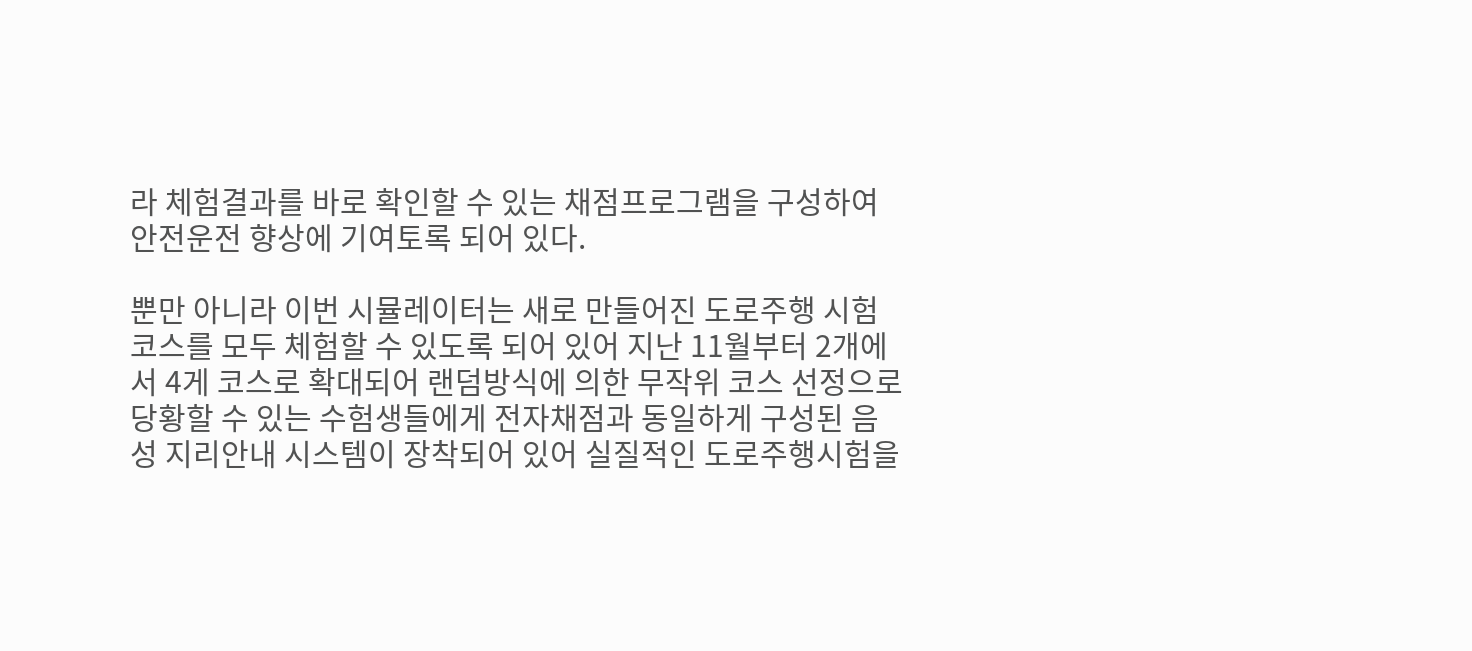라 체험결과를 바로 확인할 수 있는 채점프로그램을 구성하여 안전운전 향상에 기여토록 되어 있다.

뿐만 아니라 이번 시뮬레이터는 새로 만들어진 도로주행 시험코스를 모두 체험할 수 있도록 되어 있어 지난 11월부터 2개에서 4게 코스로 확대되어 랜덤방식에 의한 무작위 코스 선정으로 당황할 수 있는 수험생들에게 전자채점과 동일하게 구성된 음성 지리안내 시스템이 장착되어 있어 실질적인 도로주행시험을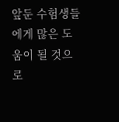앞둔 수험생들에게 많은 도움이 될 것으로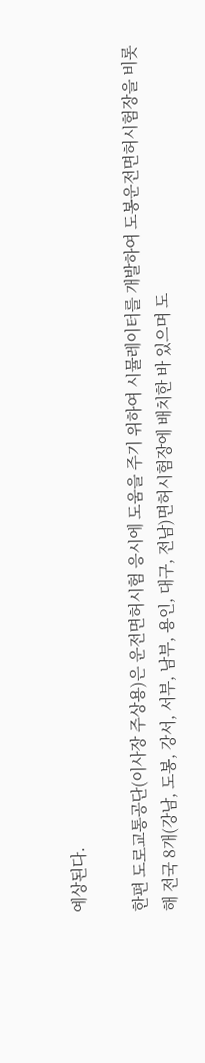예상된다.

한편 도로교통공단(이사장 주상용)은 운전면허시험 응시에 도움을 주기 위하여 시뮬레이터를 개발하여 도봉운전면허시험장을 비롯해 전국 8개(강남, 도봉, 강서, 서부, 남부, 용인, 대구, 전남)면허시험장에 배치한 바 있으며 도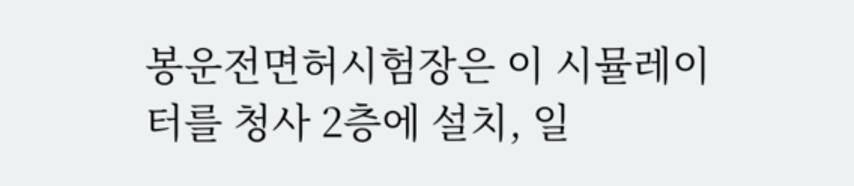봉운전면허시험장은 이 시뮬레이터를 청사 2층에 설치, 일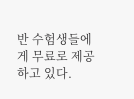반 수험생들에게 무료로 제공하고 있다.